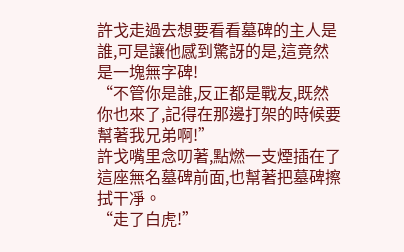許戈走過去想要看看墓碑的主人是誰,可是讓他感到驚訝的是,這竟然是一塊無字碑!
“不管你是誰,反正都是戰友,既然你也來了,記得在那邊打架的時候要幫著我兄弟啊!”
許戈嘴里念叨著,點燃一支煙插在了這座無名墓碑前面,也幫著把墓碑擦拭干凈。
“走了白虎!”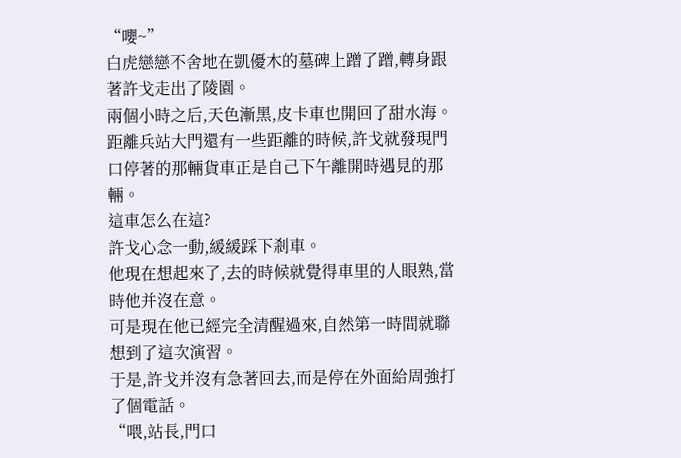“嚶~”
白虎戀戀不舍地在凱優木的墓碑上蹭了蹭,轉身跟著許戈走出了陵園。
兩個小時之后,天色漸黑,皮卡車也開回了甜水海。
距離兵站大門還有一些距離的時候,許戈就發現門口停著的那輛貨車正是自己下午離開時遇見的那輛。
這車怎么在這?
許戈心念一動,緩緩踩下剎車。
他現在想起來了,去的時候就覺得車里的人眼熟,當時他并沒在意。
可是現在他已經完全清醒過來,自然第一時間就聯想到了這次演習。
于是,許戈并沒有急著回去,而是停在外面給周強打了個電話。
“喂,站長,門口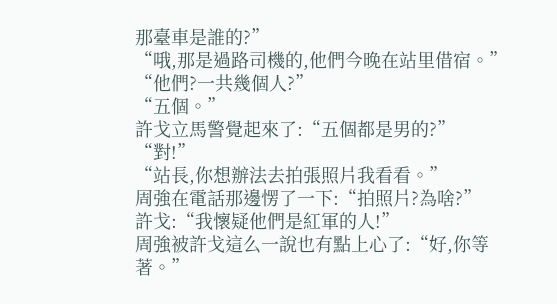那臺車是誰的?”
“哦,那是過路司機的,他們今晚在站里借宿。”
“他們?一共幾個人?”
“五個。”
許戈立馬警覺起來了:“五個都是男的?”
“對!”
“站長,你想辦法去拍張照片我看看。”
周強在電話那邊愣了一下:“拍照片?為啥?”
許戈:“我懷疑他們是紅軍的人!”
周強被許戈這么一說也有點上心了:“好,你等著。”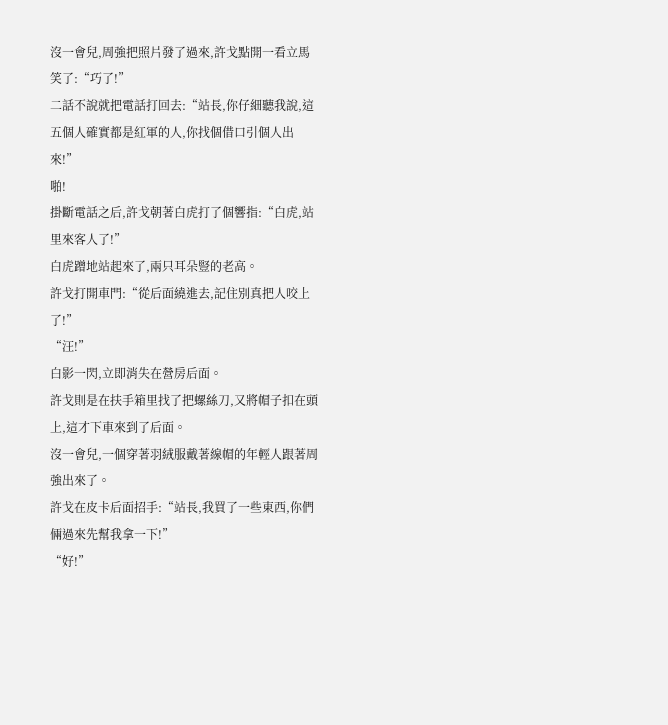沒一會兒,周強把照片發了過來,許戈點開一看立馬笑了:“巧了!”
二話不說就把電話打回去:“站長,你仔細聽我說,這五個人確實都是紅軍的人,你找個借口引個人出來!”
啪!
掛斷電話之后,許戈朝著白虎打了個響指:“白虎,站里來客人了!”
白虎蹭地站起來了,兩只耳朵豎的老高。
許戈打開車門:“從后面繞進去,記住別真把人咬上了!”
“汪!”
白影一閃,立即消失在營房后面。
許戈則是在扶手箱里找了把螺絲刀,又將帽子扣在頭上,這才下車來到了后面。
沒一會兒,一個穿著羽絨服戴著線帽的年輕人跟著周強出來了。
許戈在皮卡后面招手:“站長,我買了一些東西,你們倆過來先幫我拿一下!”
“好!”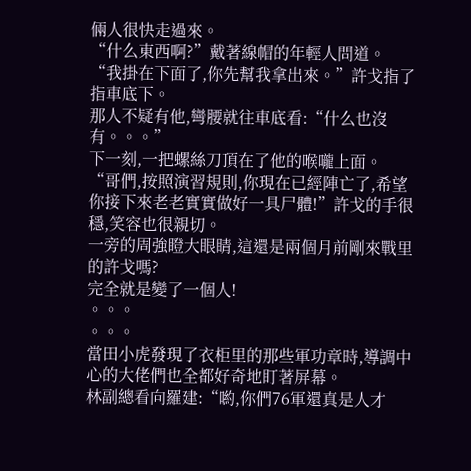倆人很快走過來。
“什么東西啊?”戴著線帽的年輕人問道。
“我掛在下面了,你先幫我拿出來。”許戈指了指車底下。
那人不疑有他,彎腰就往車底看:“什么也沒有。。。”
下一刻,一把螺絲刀頂在了他的喉嚨上面。
“哥們,按照演習規則,你現在已經陣亡了,希望你接下來老老實實做好一具尸體!”許戈的手很穩,笑容也很親切。
一旁的周強瞪大眼睛,這還是兩個月前剛來戰里的許戈嗎?
完全就是變了一個人!
。。。
。。。
當田小虎發現了衣柜里的那些軍功章時,導調中心的大佬們也全都好奇地盯著屏幕。
林副總看向羅建:“喲,你們76軍還真是人才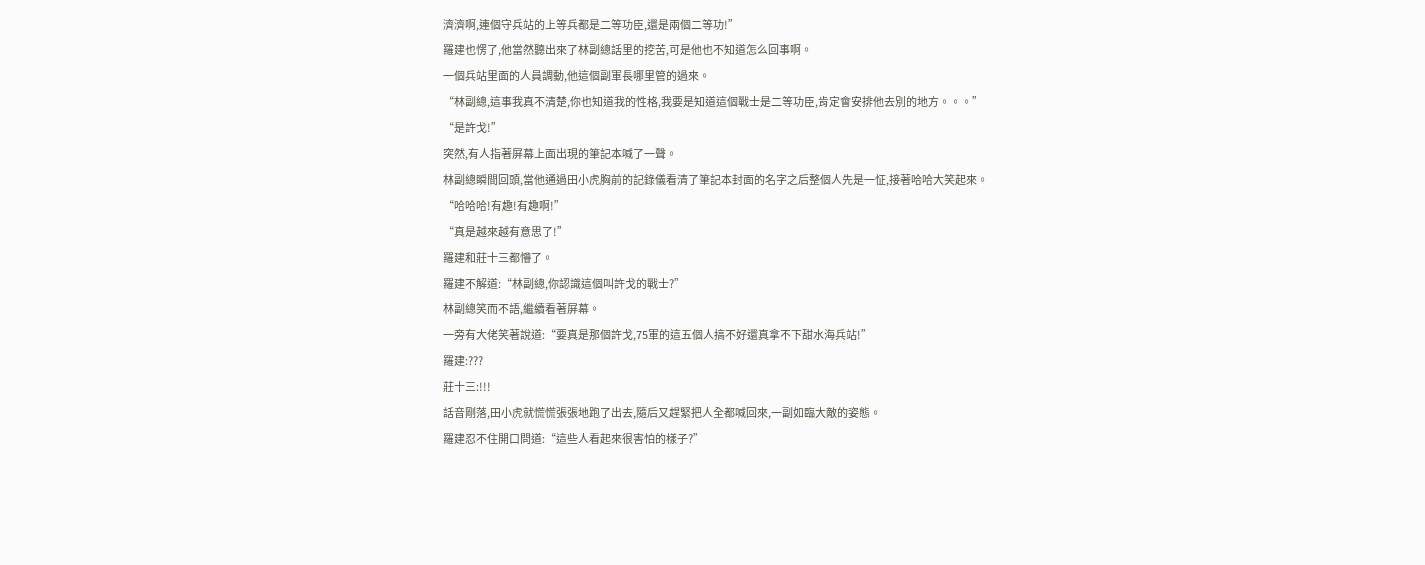濟濟啊,連個守兵站的上等兵都是二等功臣,還是兩個二等功!”
羅建也愣了,他當然聽出來了林副總話里的挖苦,可是他也不知道怎么回事啊。
一個兵站里面的人員調動,他這個副軍長哪里管的過來。
“林副總,這事我真不清楚,你也知道我的性格,我要是知道這個戰士是二等功臣,肯定會安排他去別的地方。。。”
“是許戈!”
突然,有人指著屏幕上面出現的筆記本喊了一聲。
林副總瞬間回頭,當他通過田小虎胸前的記錄儀看清了筆記本封面的名字之后整個人先是一怔,接著哈哈大笑起來。
“哈哈哈!有趣!有趣啊!”
“真是越來越有意思了!”
羅建和莊十三都懵了。
羅建不解道:“林副總,你認識這個叫許戈的戰士?”
林副總笑而不語,繼續看著屏幕。
一旁有大佬笑著說道:“要真是那個許戈,75軍的這五個人搞不好還真拿不下甜水海兵站!”
羅建:???
莊十三:!!!
話音剛落,田小虎就慌慌張張地跑了出去,隨后又趕緊把人全都喊回來,一副如臨大敵的姿態。
羅建忍不住開口問道:“這些人看起來很害怕的樣子?”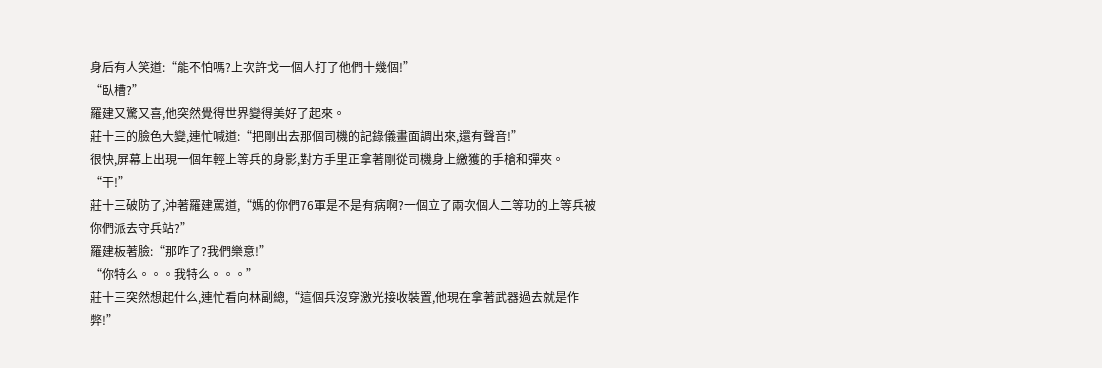身后有人笑道:“能不怕嗎?上次許戈一個人打了他們十幾個!”
“臥槽?”
羅建又驚又喜,他突然覺得世界變得美好了起來。
莊十三的臉色大變,連忙喊道:“把剛出去那個司機的記錄儀畫面調出來,還有聲音!”
很快,屏幕上出現一個年輕上等兵的身影,對方手里正拿著剛從司機身上繳獲的手槍和彈夾。
“干!”
莊十三破防了,沖著羅建罵道,“媽的你們76軍是不是有病啊?一個立了兩次個人二等功的上等兵被你們派去守兵站?”
羅建板著臉:“那咋了?我們樂意!”
“你特么。。。我特么。。。”
莊十三突然想起什么,連忙看向林副總,“這個兵沒穿激光接收裝置,他現在拿著武器過去就是作弊!”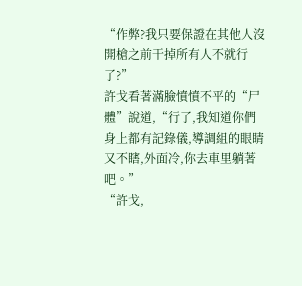“作弊?我只要保證在其他人沒開槍之前干掉所有人不就行了?”
許戈看著滿臉憤憤不平的“尸體”說道,“行了,我知道你們身上都有記錄儀,導調組的眼睛又不瞎,外面冷,你去車里躺著吧。”
“許戈,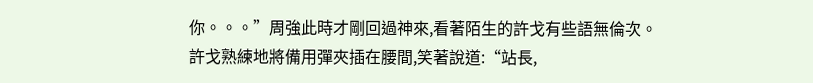你。。。”周強此時才剛回過神來,看著陌生的許戈有些語無倫次。
許戈熟練地將備用彈夾插在腰間,笑著說道:“站長,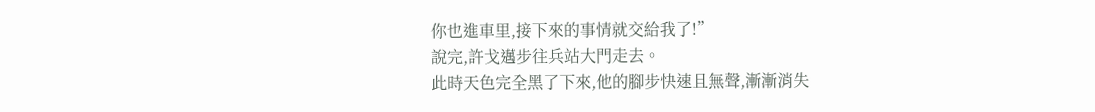你也進車里,接下來的事情就交給我了!”
說完,許戈邁步往兵站大門走去。
此時天色完全黑了下來,他的腳步快速且無聲,漸漸消失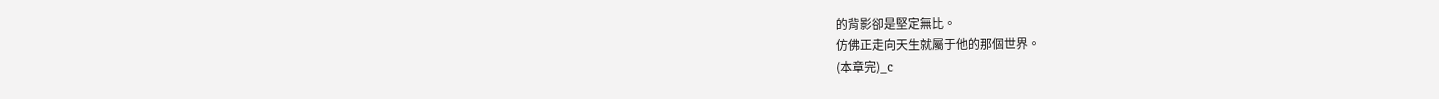的背影卻是堅定無比。
仿佛正走向天生就屬于他的那個世界。
(本章完)_c